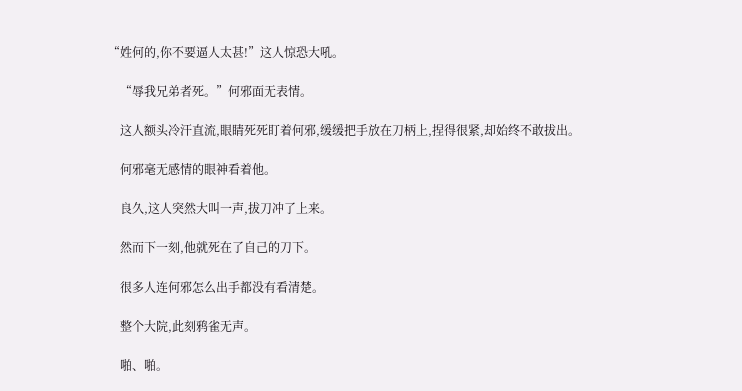“姓何的,你不要逼人太甚!”这人惊恐大吼。

    “辱我兄弟者死。”何邪面无表情。

    这人额头冷汗直流,眼睛死死盯着何邪,缓缓把手放在刀柄上,捏得很紧,却始终不敢拔出。

    何邪毫无感情的眼神看着他。

    良久,这人突然大叫一声,拔刀冲了上来。

    然而下一刻,他就死在了自己的刀下。

    很多人连何邪怎么出手都没有看清楚。

    整个大院,此刻鸦雀无声。

    啪、啪。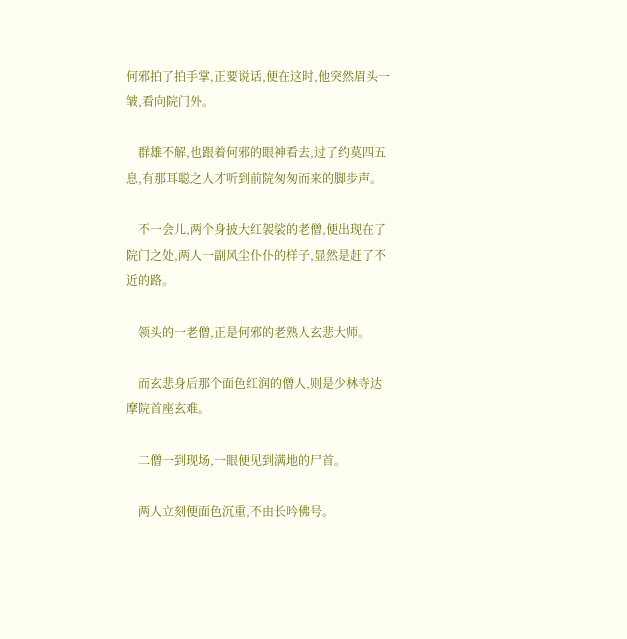何邪拍了拍手掌,正要说话,便在这时,他突然眉头一皱,看向院门外。

    群雄不解,也跟着何邪的眼神看去,过了约莫四五息,有那耳聪之人才听到前院匆匆而来的脚步声。

    不一会儿,两个身披大红袈裟的老僧,便出现在了院门之处,两人一副风尘仆仆的样子,显然是赶了不近的路。

    领头的一老僧,正是何邪的老熟人玄悲大师。

    而玄悲身后那个面色红润的僧人,则是少林寺达摩院首座玄难。

    二僧一到现场,一眼便见到满地的尸首。

    两人立刻便面色沉重,不由长吟佛号。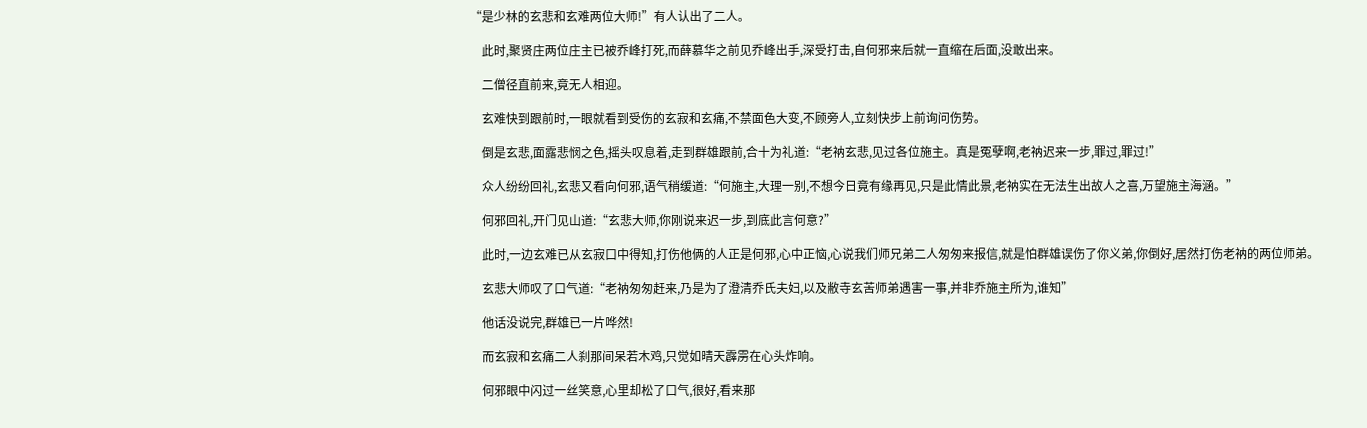“是少林的玄悲和玄难两位大师!”有人认出了二人。

    此时,聚贤庄两位庄主已被乔峰打死,而薛慕华之前见乔峰出手,深受打击,自何邪来后就一直缩在后面,没敢出来。

    二僧径直前来,竟无人相迎。

    玄难快到跟前时,一眼就看到受伤的玄寂和玄痛,不禁面色大变,不顾旁人,立刻快步上前询问伤势。

    倒是玄悲,面露悲悯之色,摇头叹息着,走到群雄跟前,合十为礼道:“老衲玄悲,见过各位施主。真是冤孽啊,老衲迟来一步,罪过,罪过!”

    众人纷纷回礼,玄悲又看向何邪,语气稍缓道:“何施主,大理一别,不想今日竟有缘再见,只是此情此景,老衲实在无法生出故人之喜,万望施主海涵。”

    何邪回礼,开门见山道:“玄悲大师,你刚说来迟一步,到底此言何意?”

    此时,一边玄难已从玄寂口中得知,打伤他俩的人正是何邪,心中正恼,心说我们师兄弟二人匆匆来报信,就是怕群雄误伤了你义弟,你倒好,居然打伤老衲的两位师弟。

    玄悲大师叹了口气道:“老衲匆匆赶来,乃是为了澄清乔氏夫妇,以及敝寺玄苦师弟遇害一事,并非乔施主所为,谁知”

    他话没说完,群雄已一片哗然!

    而玄寂和玄痛二人刹那间呆若木鸡,只觉如晴天霹雳在心头炸响。

    何邪眼中闪过一丝笑意,心里却松了口气,很好,看来那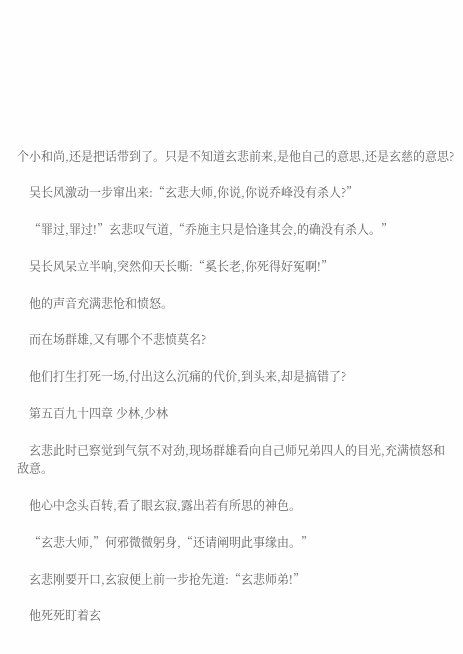个小和尚,还是把话带到了。只是不知道玄悲前来,是他自己的意思,还是玄慈的意思?

    吴长风激动一步窜出来:“玄悲大师,你说,你说乔峰没有杀人?”

    “罪过,罪过!”玄悲叹气道,“乔施主只是恰逢其会,的确没有杀人。”

    吴长风呆立半响,突然仰天长嘶:“奚长老,你死得好冤啊!”

    他的声音充满悲怆和愤怒。

    而在场群雄,又有哪个不悲愤莫名?

    他们打生打死一场,付出这么沉痛的代价,到头来,却是搞错了?

    第五百九十四章 少林,少林

    玄悲此时已察觉到气氛不对劲,现场群雄看向自己师兄弟四人的目光,充满愤怒和敌意。

    他心中念头百转,看了眼玄寂,露出若有所思的神色。

    “玄悲大师,”何邪微微躬身,“还请阐明此事缘由。”

    玄悲刚要开口,玄寂便上前一步抢先道:“玄悲师弟!”

    他死死盯着玄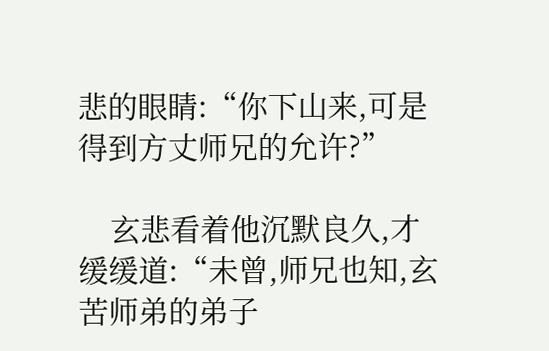悲的眼睛:“你下山来,可是得到方丈师兄的允许?”

    玄悲看着他沉默良久,才缓缓道:“未曾,师兄也知,玄苦师弟的弟子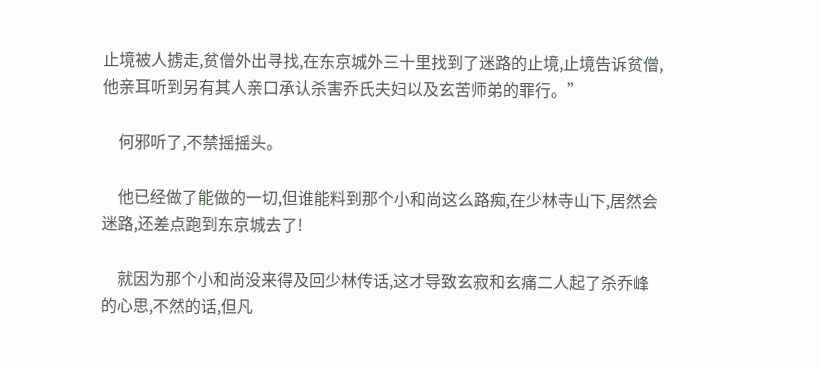止境被人掳走,贫僧外出寻找,在东京城外三十里找到了迷路的止境,止境告诉贫僧,他亲耳听到另有其人亲口承认杀害乔氏夫妇以及玄苦师弟的罪行。”

    何邪听了,不禁摇摇头。

    他已经做了能做的一切,但谁能料到那个小和尚这么路痴,在少林寺山下,居然会迷路,还差点跑到东京城去了!

    就因为那个小和尚没来得及回少林传话,这才导致玄寂和玄痛二人起了杀乔峰的心思,不然的话,但凡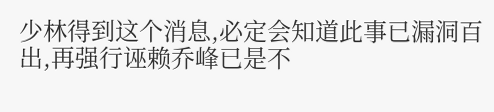少林得到这个消息,必定会知道此事已漏洞百出,再强行诬赖乔峰已是不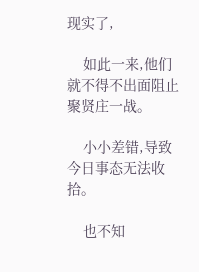现实了,

    如此一来,他们就不得不出面阻止聚贤庄一战。

    小小差错,导致今日事态无法收拾。

    也不知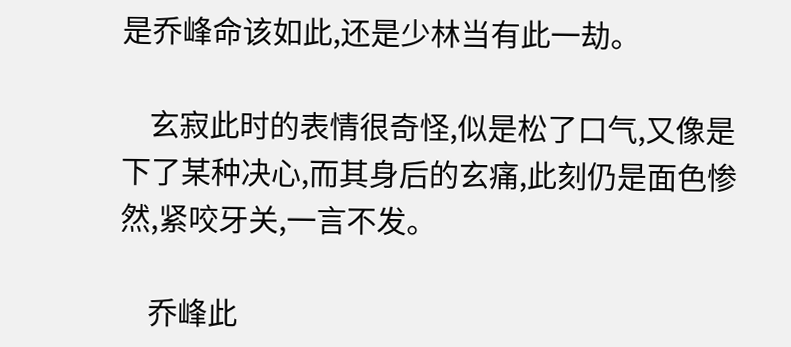是乔峰命该如此,还是少林当有此一劫。

    玄寂此时的表情很奇怪,似是松了口气,又像是下了某种决心,而其身后的玄痛,此刻仍是面色惨然,紧咬牙关,一言不发。

    乔峰此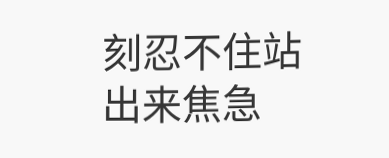刻忍不住站出来焦急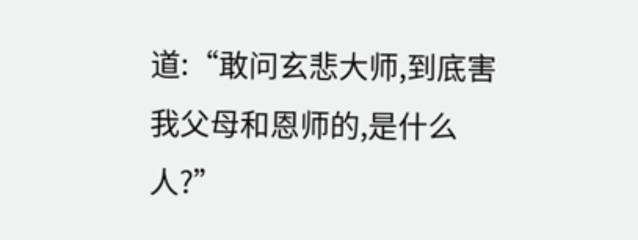道:“敢问玄悲大师,到底害我父母和恩师的,是什么人?”